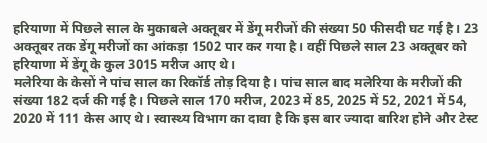हरियाणा में पिछले साल के मुकाबले अक्तूबर में डेंगू मरीजों की संख्या 50 फीसदी घट गई है। 23 अक्तूबर तक डेंगू मरीजों का आंकड़ा 1502 पार कर गया है। वहीं पिछले साल 23 अक्तूबर को हरियाणा में डेंगू के कुल 3015 मरीज आए थे।
मलेरिया के केसों ने पांच साल का रिकॉर्ड तोड़ दिया है। पांच साल बाद मलेरिया के मरीजों की संख्या 182 दर्ज की गई है। पिछले साल 170 मरीज, 2023 में 85, 2025 में 52, 2021 में 54, 2020 में 111 केस आए थे। स्वास्थ्य विभाग का दावा है कि इस बार ज्यादा बारिश होने और टेस्ट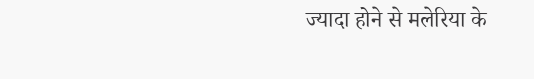ज्यादा होने से मलेरिया के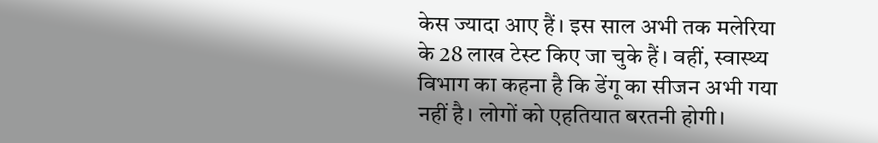केस ज्यादा आए हैं। इस साल अभी तक मलेरिया के 28 लाख टेस्ट किए जा चुके हैं। वहीं, स्वास्थ्य विभाग का कहना है कि डेंगू का सीजन अभी गया नहीं है। लोगों को एहतियात बरतनी होगी।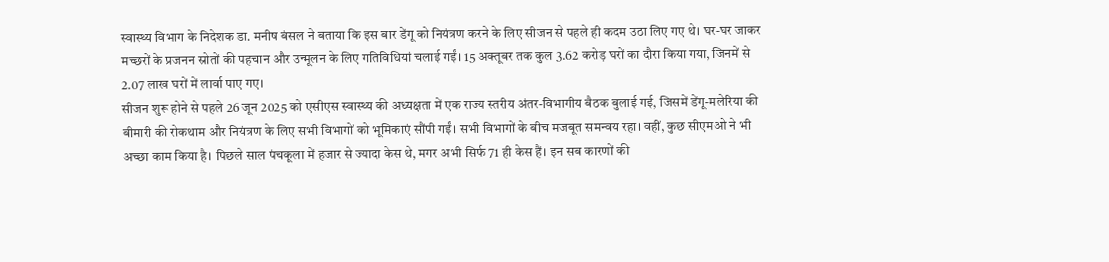स्वास्थ्य विभाग के निदेशक डा. मनीष बंसल ने बताया कि इस बार डेंगू को नियंत्रण करने के लिए सीजन से पहले ही कदम उठा लिए गए थे। घर-घर जाकर मच्छरों के प्रजनन स्रोतों की पहचान और उन्मूलन के लिए गतिविधियां चलाई गईं। 15 अक्तूबर तक कुल 3.62 करोड़ घरों का दौरा किया गया, जिनमें से 2.07 लाख घरों में लार्वा पाए गए।
सीजन शुरू होने से पहले 26 जून 2025 को एसीएस स्वास्थ्य की अध्यक्षता में एक राज्य स्तरीय अंतर-विभागीय बैठक बुलाई गई, जिसमें डेंगू-मलेरिया की बीमारी की रोकथाम और नियंत्रण के लिए सभी विभागों को भूमिकाएं सौंपी गईं। सभी विभागों के बीच मजबूत समन्वय रहा। वहीं, कुछ सीएमओ ने भी अच्छा काम किया है। पिछले साल पंचकूला में हजार से ज्यादा केस थे, मगर अभी सिर्फ 71 ही केस हैं। इन सब कारणों की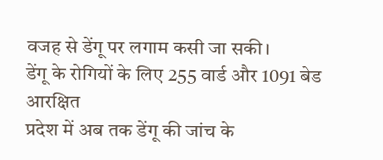वजह से डेंगू पर लगाम कसी जा सकी।
डेंगू के रोगियों के लिए 255 वार्ड और 1091 बेड आरक्षित
प्रदेश में अब तक डेंगू की जांच के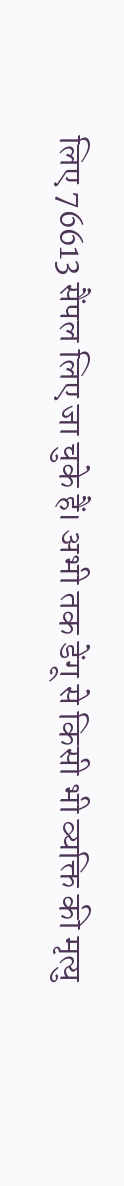लिए 76613 सैंपल लिए जा चुके हैं। अभी तक डेंगू से किसी भी व्यक्ति की मृत्यु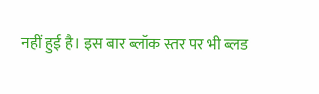नहीं हुई है। इस बार ब्लॉक स्तर पर भी ब्लड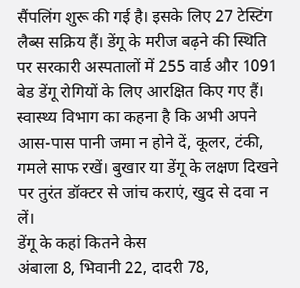सैंपलिंग शुरू की गई है। इसके लिए 27 टेस्टिंग लैब्स सक्रिय हैं। डेंगू के मरीज बढ़ने की स्थिति पर सरकारी अस्पतालों में 255 वार्ड और 1091 बेड डेंगू रोगियों के लिए आरक्षित किए गए हैं। स्वास्थ्य विभाग का कहना है कि अभी अपने आस-पास पानी जमा न होने दें, कूलर, टंकी, गमले साफ रखें। बुखार या डेंगू के लक्षण दिखने पर तुरंत डॉक्टर से जांच कराएं, खुद से दवा न लें।
डेंगू के कहां कितने केस
अंबाला 8, भिवानी 22, दादरी 78,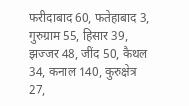फरीदाबाद 60, फतेहाबाद 3, गुरुग्राम 55, हिसार 39, झज्जर 48, जींद 50, कैथल 34, कनाल 140, कुरुक्षेत्र 27,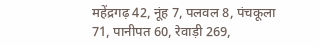महेंद्रगढ़ 42, नूंह 7, पलवल 8, पंचकूला 71, पानीपत 60, रेवाड़ी 269,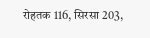रोहतक 116, सिरसा 203,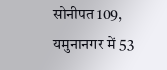सोनीपत 109, यमुनानगर में 53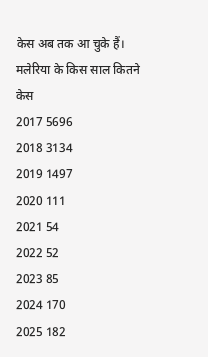केस अब तक आ चुके हैं।
मलेरिया के किस साल कितने केस
2017 5696
2018 3134
2019 1497
2020 111
2021 54
2022 52
2023 85
2024 170
2025 182